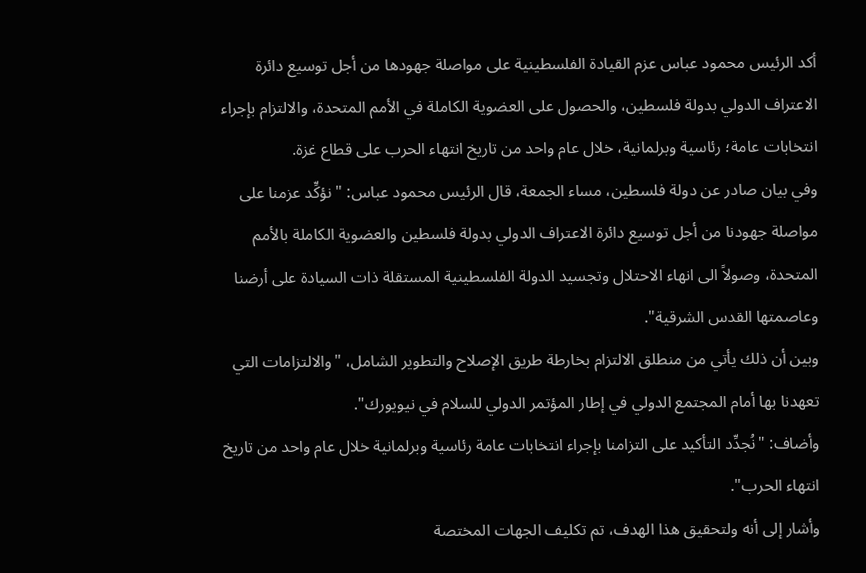أكد الرئيس محمود عباس عزم القيادة الفلسطينية على مواصلة جهودها من أجل توسيع دائرة الاعتراف الدولي بدولة فلسطين، والحصول على العضوية الكاملة في الأمم المتحدة، والالتزام بإجراء انتخابات عامة؛ رئاسية وبرلمانية، خلال عام واحد من تاريخ انتهاء الحرب على قطاع غزة.
وفي بيان صادر عن دولة فلسطين، مساء الجمعة، قال الرئيس محمود عباس: "نؤكِّد عزمنا على مواصلة جهودنا من أجل توسيع دائرة الاعتراف الدولي بدولة فلسطين والعضوية الكاملة بالأمم المتحدة، وصولاً الى انهاء الاحتلال وتجسيد الدولة الفلسطينية المستقلة ذات السيادة على أرضنا وعاصمتها القدس الشرقية".
وبين أن ذلك يأتي من منطلق الالتزام بخارطة طريق الإصلاح والتطوير الشامل، "والالتزامات التي تعهدنا بها أمام المجتمع الدولي في إطار المؤتمر الدولي للسلام في نيويورك".
وأضاف: "نُجدِّد التأكيد على التزامنا بإجراء انتخابات عامة رئاسية وبرلمانية خلال عام واحد من تاريخ انتهاء الحرب".
وأشار إلى أنه ولتحقيق هذا الهدف، تم تكليف الجهات المختصة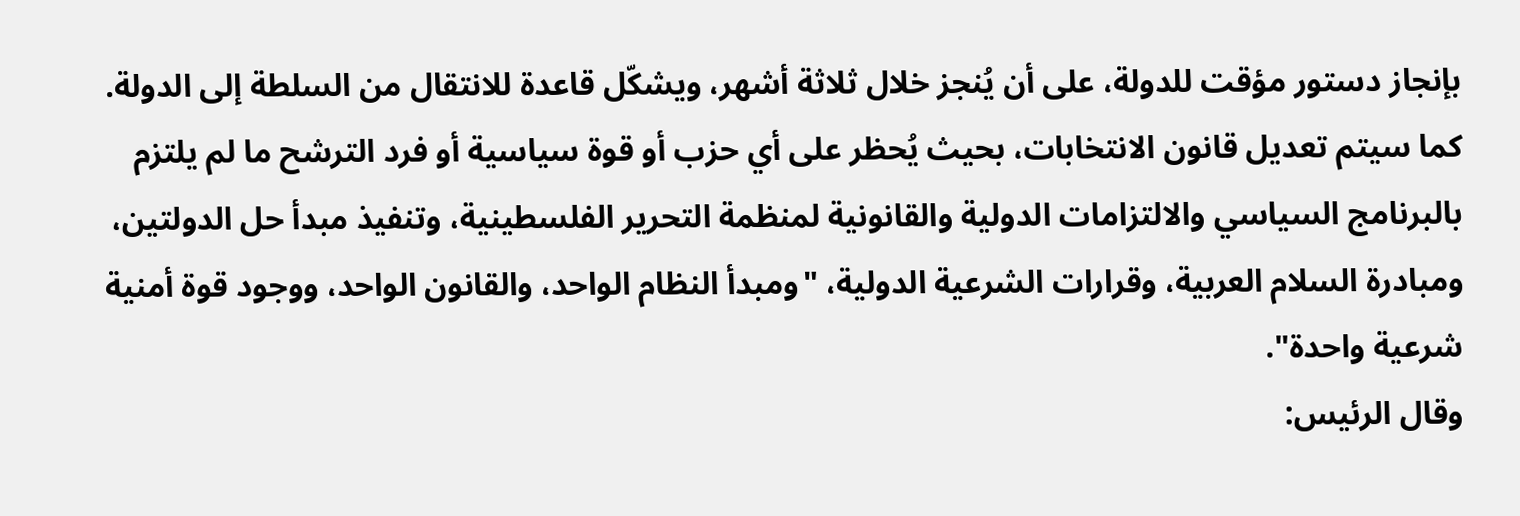بإنجاز دستور مؤقت للدولة، على أن يُنجز خلال ثلاثة أشهر، ويشكّل قاعدة للانتقال من السلطة إلى الدولة.
كما سيتم تعديل قانون الانتخابات، بحيث يُحظر على أي حزب أو قوة سياسية أو فرد الترشح ما لم يلتزم بالبرنامج السياسي والالتزامات الدولية والقانونية لمنظمة التحرير الفلسطينية، وتنفيذ مبدأ حل الدولتين، ومبادرة السلام العربية، وقرارات الشرعية الدولية، "ومبدأ النظام الواحد، والقانون الواحد، ووجود قوة أمنية شرعية واحدة".
وقال الرئيس: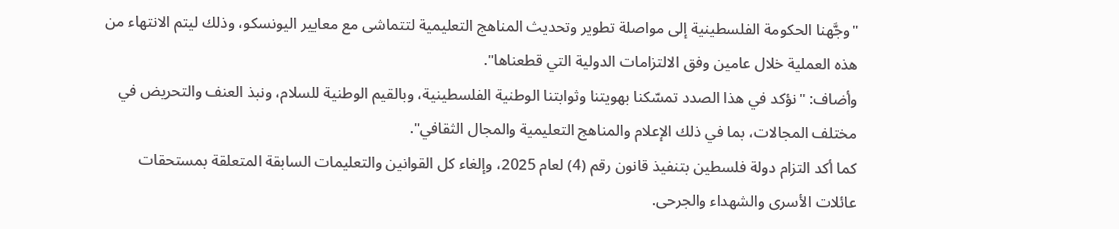"وجَّهنا الحكومة الفلسطينية إلى مواصلة تطوير وتحديث المناهج التعليمية لتتماشى مع معايير اليونسكو، وذلك ليتم الانتهاء من هذه العملية خلال عامين وفق الالتزامات الدولية التي قطعناها".
وأضاف: "نؤكد في هذا الصدد تمسّكنا بهويتنا وثوابتنا الوطنية الفلسطينية، وبالقيم الوطنية للسلام، ونبذ العنف والتحريض في مختلف المجالات، بما في ذلك الإعلام والمناهج التعليمية والمجال الثقافي".
كما أكد التزام دولة فلسطين بتنفيذ قانون رقم (4) لعام 2025، وإلغاء كل القوانين والتعليمات السابقة المتعلقة بمستحقات عائلات الأسرى والشهداء والجرحى.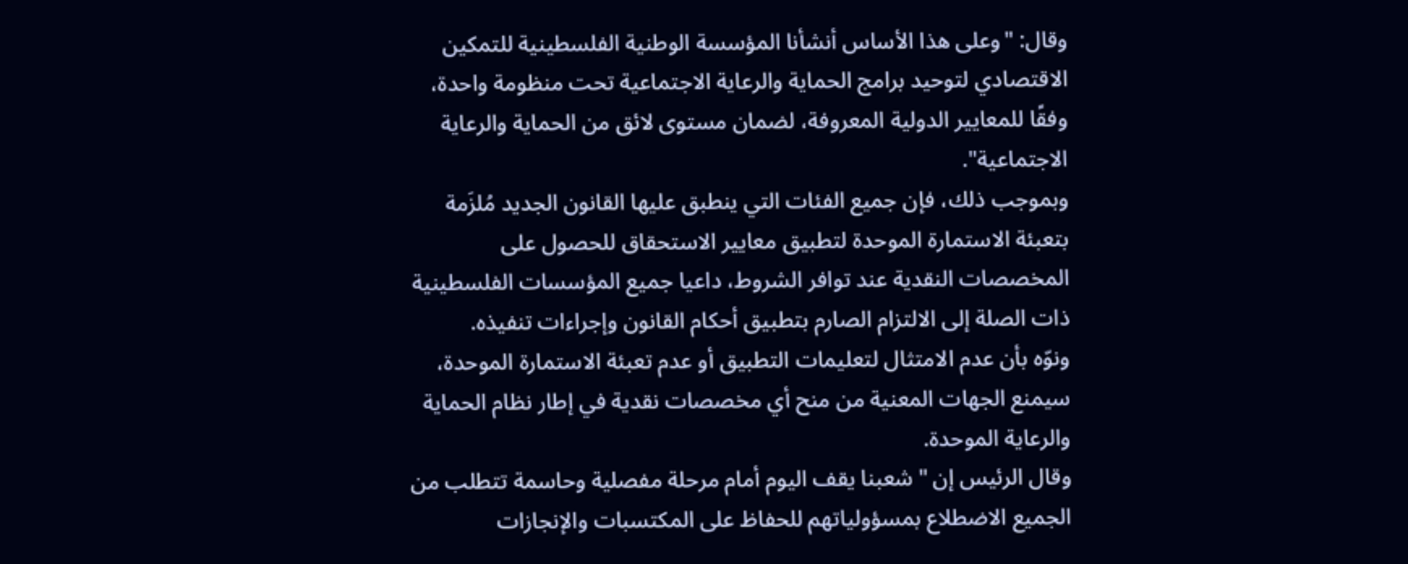وقال: "وعلى هذا الأساس أنشأنا المؤسسة الوطنية الفلسطينية للتمكين الاقتصادي لتوحيد برامج الحماية والرعاية الاجتماعية تحت منظومة واحدة، وفقًا للمعايير الدولية المعروفة، لضمان مستوى لائق من الحماية والرعاية الاجتماعية".
وبموجب ذلك، فإن جميع الفئات التي ينطبق عليها القانون الجديد مُلزَمة بتعبئة الاستمارة الموحدة لتطبيق معايير الاستحقاق للحصول على المخصصات النقدية عند توافر الشروط، داعيا جميع المؤسسات الفلسطينية ذات الصلة إلى الالتزام الصارم بتطبيق أحكام القانون وإجراءات تنفيذه.
ونوّه بأن عدم الامتثال لتعليمات التطبيق أو عدم تعبئة الاستمارة الموحدة، سيمنع الجهات المعنية من منح أي مخصصات نقدية في إطار نظام الحماية والرعاية الموحدة.
وقال الرئيس إن "شعبنا يقف اليوم أمام مرحلة مفصلية وحاسمة تتطلب من الجميع الاضطلاع بمسؤولياتهم للحفاظ على المكتسبات والإنجازات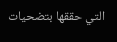التي حققها بتضحيات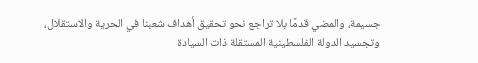جسيمة، والمضي قدمًا بلا تراجع نحو تحقيق أهداف شعبنا في الحرية والاستقلال، وتجسيد الدولة الفلسطينية المستقلة ذات السيادة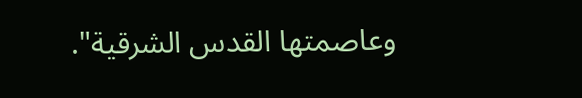وعاصمتها القدس الشرقية".